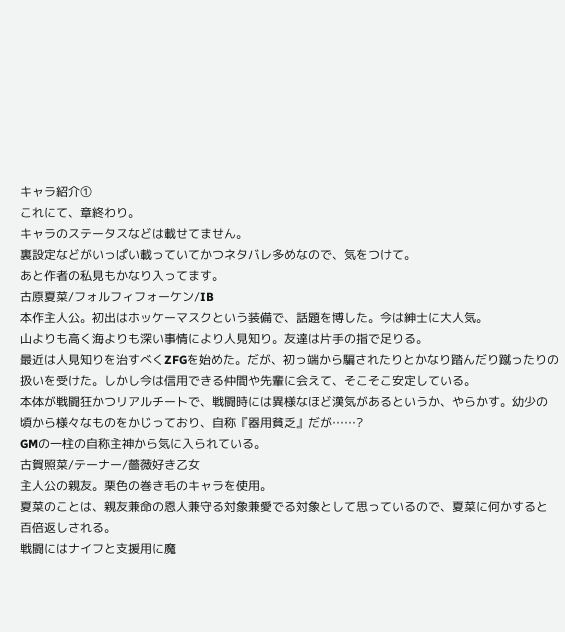キャラ紹介①
これにて、章終わり。
キャラのステータスなどは載せてません。
裏設定などがいっぱい載っていてかつネタバレ多めなので、気をつけて。
あと作者の私見もかなり入ってます。
古原夏菜/フォルフィフォーケン/IB
本作主人公。初出はホッケーマスクという装備で、話題を博した。今は紳士に大人気。
山よりも高く海よりも深い事情により人見知り。友達は片手の指で足りる。
最近は人見知りを治すべくZFGを始めた。だが、初っ端から騙されたりとかなり踏んだり蹴ったりの扱いを受けた。しかし今は信用できる仲間や先輩に会えて、そこそこ安定している。
本体が戦闘狂かつリアルチートで、戦闘時には異様なほど漢気があるというか、やらかす。幼少の頃から様々なものをかじっており、自称『器用貧乏』だが……?
GMの一柱の自称主神から気に入られている。
古賀照菜/テーナー/薔薇好き乙女
主人公の親友。栗色の巻き毛のキャラを使用。
夏菜のことは、親友兼命の恩人兼守る対象兼愛でる対象として思っているので、夏菜に何かすると百倍返しされる。
戦闘にはナイフと支援用に魔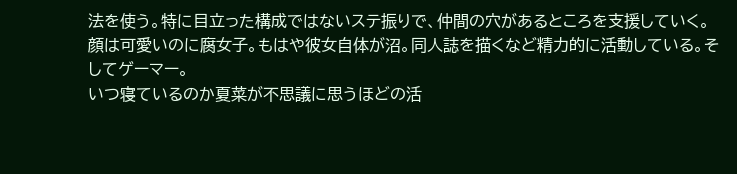法を使う。特に目立った構成ではないステ振りで、仲間の穴があるところを支援していく。
顔は可愛いのに腐女子。もはや彼女自体が沼。同人誌を描くなど精力的に活動している。そしてゲーマー。
いつ寝ているのか夏菜が不思議に思うほどの活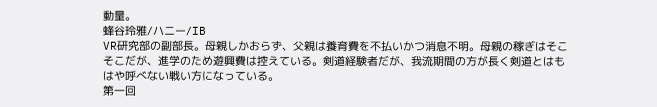動量。
蜂谷玲雅/ハニー/IB
VR研究部の副部長。母親しかおらず、父親は養育費を不払いかつ消息不明。母親の稼ぎはそこそこだが、進学のため遊興費は控えている。剣道経験者だが、我流期間の方が長く剣道とはもはや呼べない戦い方になっている。
第一回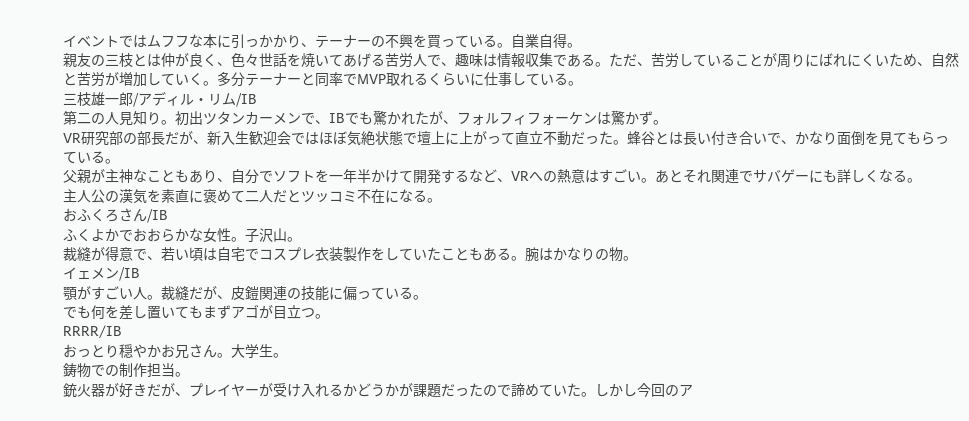イベントではムフフな本に引っかかり、テーナーの不興を買っている。自業自得。
親友の三枝とは仲が良く、色々世話を焼いてあげる苦労人で、趣味は情報収集である。ただ、苦労していることが周りにばれにくいため、自然と苦労が増加していく。多分テーナーと同率でMVP取れるくらいに仕事している。
三枝雄一郎/アディル・リム/IB
第二の人見知り。初出ツタンカーメンで、IBでも驚かれたが、フォルフィフォーケンは驚かず。
VR研究部の部長だが、新入生歓迎会ではほぼ気絶状態で壇上に上がって直立不動だった。蜂谷とは長い付き合いで、かなり面倒を見てもらっている。
父親が主神なこともあり、自分でソフトを一年半かけて開発するなど、VRへの熱意はすごい。あとそれ関連でサバゲーにも詳しくなる。
主人公の漢気を素直に褒めて二人だとツッコミ不在になる。
おふくろさん/IB
ふくよかでおおらかな女性。子沢山。
裁縫が得意で、若い頃は自宅でコスプレ衣装製作をしていたこともある。腕はかなりの物。
イェメン/IB
顎がすごい人。裁縫だが、皮鎧関連の技能に偏っている。
でも何を差し置いてもまずアゴが目立つ。
RRRR/IB
おっとり穏やかお兄さん。大学生。
鋳物での制作担当。
銃火器が好きだが、プレイヤーが受け入れるかどうかが課題だったので諦めていた。しかし今回のア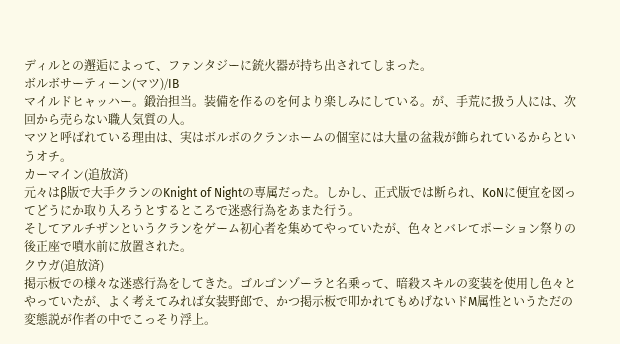ディルとの邂逅によって、ファンタジーに銃火器が持ち出されてしまった。
ボルボサーティーン(マツ)/IB
マイルドヒャッハー。鍛治担当。装備を作るのを何より楽しみにしている。が、手荒に扱う人には、次回から売らない職人気質の人。
マツと呼ばれている理由は、実はボルボのクランホームの個室には大量の盆栽が飾られているからというオチ。
カーマイン(追放済)
元々はβ版で大手クランのKnight of Nightの専属だった。しかし、正式版では断られ、KoNに便宜を図ってどうにか取り入ろうとするところで迷惑行為をあまた行う。
そしてアルチザンというクランをゲーム初心者を集めてやっていたが、色々とバレてポーション祭りの後正座で噴水前に放置された。
クウガ(追放済)
掲示板での様々な迷惑行為をしてきた。ゴルゴンゾーラと名乗って、暗殺スキルの変装を使用し色々とやっていたが、よく考えてみれば女装野郎で、かつ掲示板で叩かれてもめげないドM属性というただの変態説が作者の中でこっそり浮上。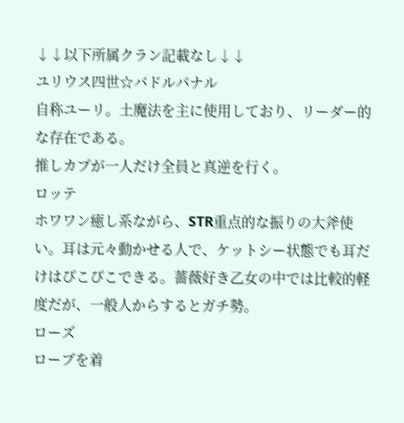↓↓以下所属クラン記載なし↓↓
ユリウス四世☆バドルパナル
自称ユーリ。土魔法を主に使用しており、リーダー的な存在である。
推しカプが一人だけ全員と真逆を行く。
ロッテ
ホワワン癒し系ながら、STR重点的な振りの大斧使い。耳は元々動かせる人で、ケットシー状態でも耳だけはぴこぴこできる。薔薇好き乙女の中では比較的軽度だが、一般人からするとガチ勢。
ローズ
ローブを着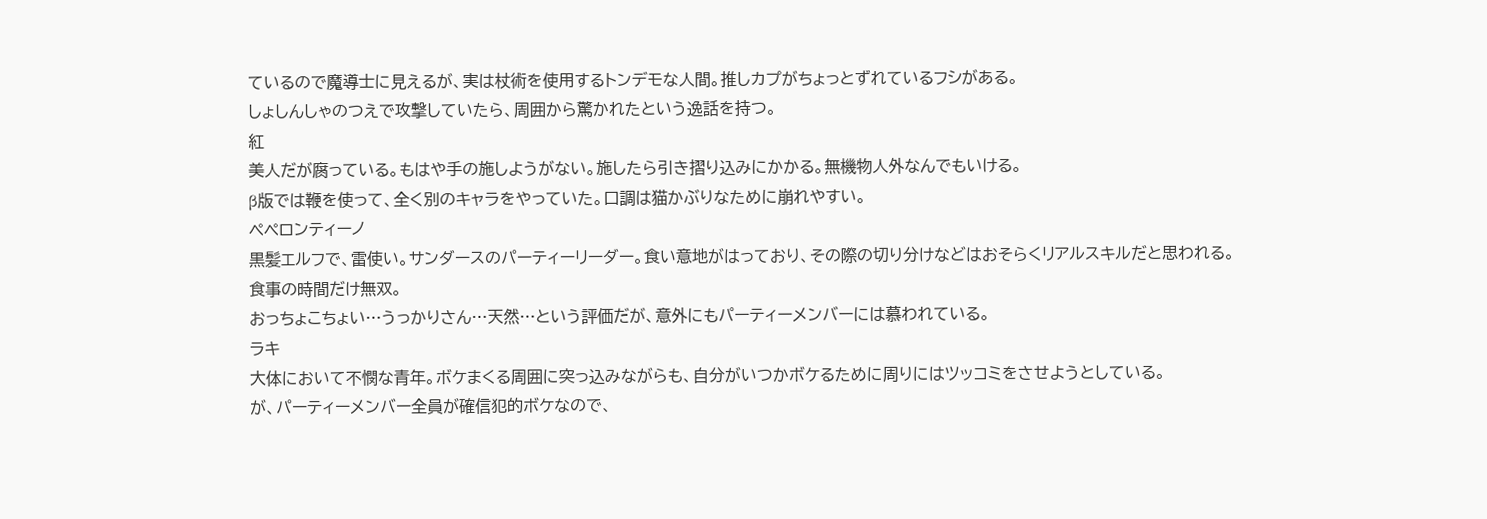ているので魔導士に見えるが、実は杖術を使用するトンデモな人間。推しカプがちょっとずれているフシがある。
しょしんしゃのつえで攻撃していたら、周囲から驚かれたという逸話を持つ。
紅
美人だが腐っている。もはや手の施しようがない。施したら引き摺り込みにかかる。無機物人外なんでもいける。
β版では鞭を使って、全く別のキャラをやっていた。口調は猫かぶりなために崩れやすい。
ペペロンティーノ
黒髪エルフで、雷使い。サンダースのパーティーリーダー。食い意地がはっており、その際の切り分けなどはおそらくリアルスキルだと思われる。
食事の時間だけ無双。
おっちょこちょい…うっかりさん…天然…という評価だが、意外にもパーティーメンバーには慕われている。
ラキ
大体において不憫な青年。ボケまくる周囲に突っ込みながらも、自分がいつかボケるために周りにはツッコミをさせようとしている。
が、パーティーメンバー全員が確信犯的ボケなので、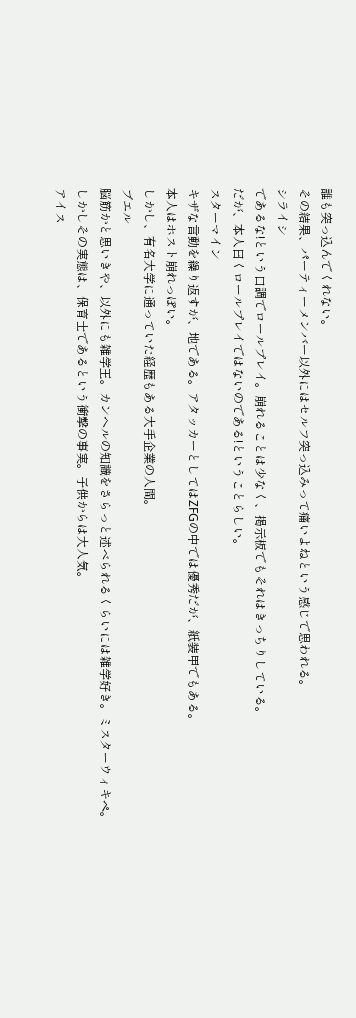誰も突っ込んでくれない。
その結果、パーティーメンバー以外にはセルフ突っ込みって痛いよねという感じで思われる。
シライシ
であるな!という口調でロールプレイ。崩れることは少なく、掲示板でもそれはきっちりしている。
だが、本人曰くロールプレイではないのである!ということらしい。
スターマイン
キザな言動を繰り返すが、地である。アタッカーとしてはZFGの中では優秀だが、紙装甲でもある。
本人はホスト崩れっぽい。
しかし、有名大学に通っていた経歴もある大手企業の人間。
ブエル
脳筋かと思いきや、以外にも雑学王。カンヘルの知識をさらっと述べられるくらいには雑学好き。ミスターウィキペ。
しかしその実態は、保育士であるという衝撃の事実。子供からは大人気。
アイス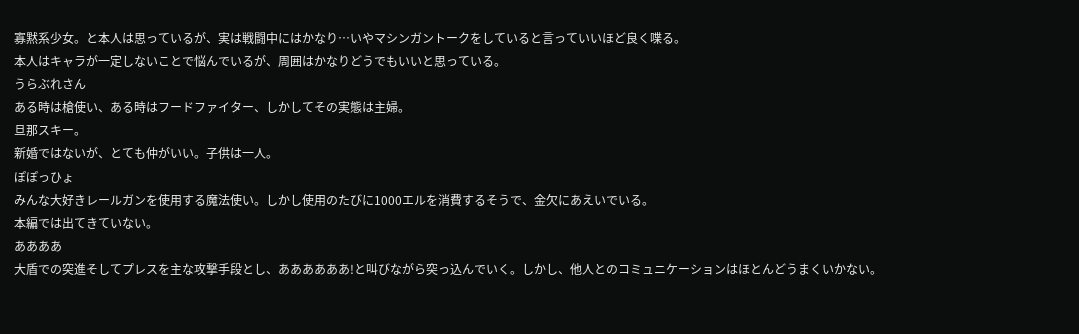寡黙系少女。と本人は思っているが、実は戦闘中にはかなり…いやマシンガントークをしていると言っていいほど良く喋る。
本人はキャラが一定しないことで悩んでいるが、周囲はかなりどうでもいいと思っている。
うらぶれさん
ある時は槍使い、ある時はフードファイター、しかしてその実態は主婦。
旦那スキー。
新婚ではないが、とても仲がいい。子供は一人。
ぽぽっひょ
みんな大好きレールガンを使用する魔法使い。しかし使用のたびに1000エルを消費するそうで、金欠にあえいでいる。
本編では出てきていない。
ああああ
大盾での突進そしてプレスを主な攻撃手段とし、ああああああ!と叫びながら突っ込んでいく。しかし、他人とのコミュニケーションはほとんどうまくいかない。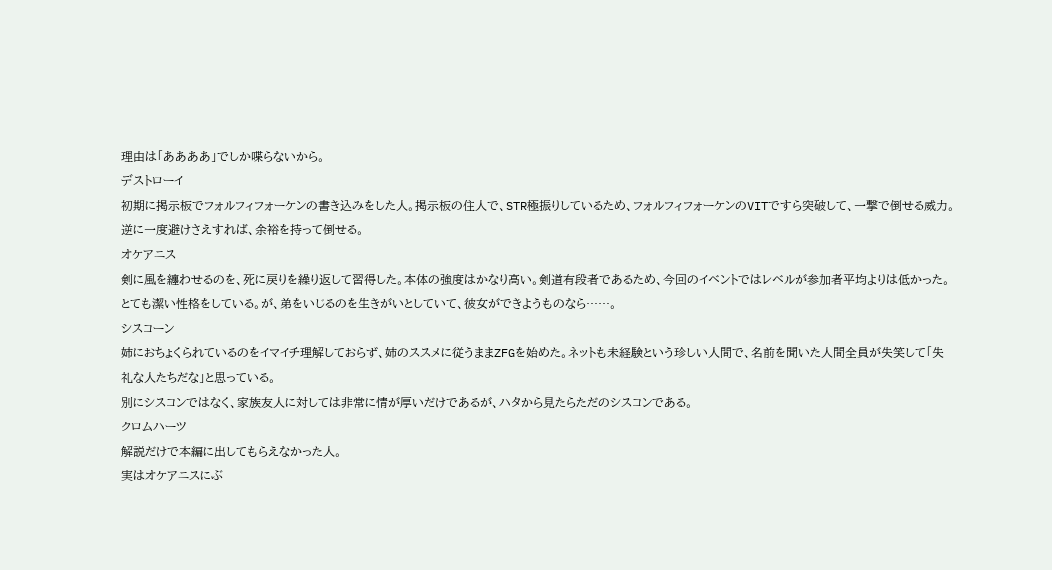理由は「ああああ」でしか喋らないから。
デストローイ
初期に掲示板でフォルフィフォーケンの書き込みをした人。掲示板の住人で、STR極振りしているため、フォルフィフォーケンのVITですら突破して、一撃で倒せる威力。
逆に一度避けさえすれば、余裕を持って倒せる。
オケアニス
剣に風を纏わせるのを、死に戻りを繰り返して習得した。本体の強度はかなり高い。剣道有段者であるため、今回のイベントではレベルが参加者平均よりは低かった。
とても潔い性格をしている。が、弟をいじるのを生きがいとしていて、彼女ができようものなら……。
シスコーン
姉におちょくられているのをイマイチ理解しておらず、姉のススメに従うままZFGを始めた。ネットも未経験という珍しい人間で、名前を聞いた人間全員が失笑して「失礼な人たちだな」と思っている。
別にシスコンではなく、家族友人に対しては非常に情が厚いだけであるが、ハタから見たらただのシスコンである。
クロムハーツ
解説だけで本編に出してもらえなかった人。
実はオケアニスにぶ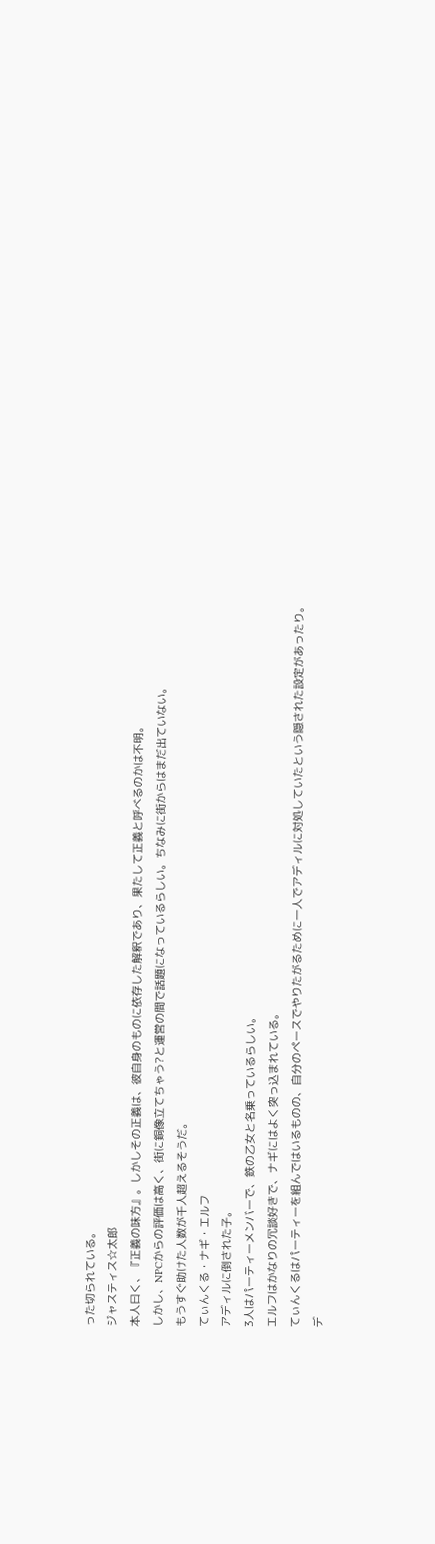った切られている。
ジャスティス☆太郎
本人曰く、『正義の味方』。しかしその正義は、彼自身のものに依存した解釈であり、果たして正義と呼べるのかは不明。
しかし、NPCからの評価は高く、街に銅像立てちゃう?と運営の間で話題になっているらしい。ちなみに街からはまだ出ていない。
もうすぐ助けた人数が千人超えるそうだ。
てぃんくる・ナギ・エルフ
アディルに倒された子。
3人はパーティーメンバーで、鉄の乙女と名乗っているらしい。
エルフはかなりの冗談好きで、ナギにはよく突っ込まれている。
てぃんくるはパーティーを組んではいるものの、自分のペースでやりたがるために一人でアディルに対処していたという隠された設定があったり。
デ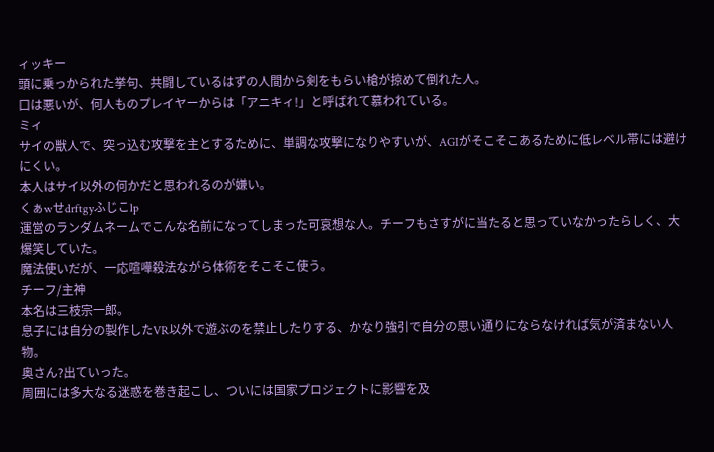ィッキー
頭に乗っかられた挙句、共闘しているはずの人間から剣をもらい槍が掠めて倒れた人。
口は悪いが、何人ものプレイヤーからは「アニキィ!」と呼ばれて慕われている。
ミィ
サイの獣人で、突っ込む攻撃を主とするために、単調な攻撃になりやすいが、AGIがそこそこあるために低レベル帯には避けにくい。
本人はサイ以外の何かだと思われるのが嫌い。
くぁwせdrftgyふじこlp
運営のランダムネームでこんな名前になってしまった可哀想な人。チーフもさすがに当たると思っていなかったらしく、大爆笑していた。
魔法使いだが、一応喧嘩殺法ながら体術をそこそこ使う。
チーフ/主神
本名は三枝宗一郎。
息子には自分の製作したVR以外で遊ぶのを禁止したりする、かなり強引で自分の思い通りにならなければ気が済まない人物。
奥さん?出ていった。
周囲には多大なる迷惑を巻き起こし、ついには国家プロジェクトに影響を及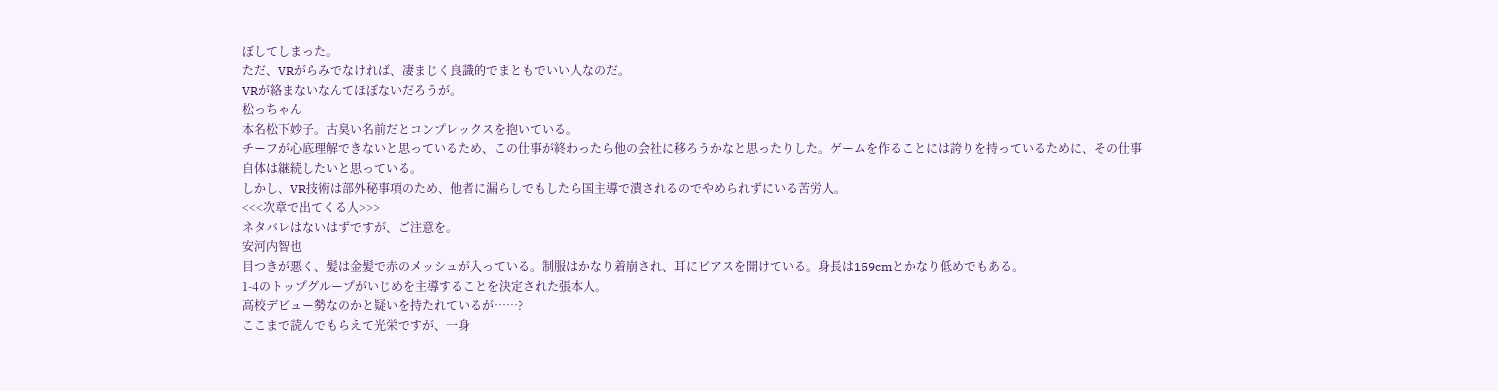ぼしてしまった。
ただ、VRがらみでなければ、凄まじく良識的でまともでいい人なのだ。
VRが絡まないなんてほぼないだろうが。
松っちゃん
本名松下妙子。古臭い名前だとコンプレックスを抱いている。
チーフが心底理解できないと思っているため、この仕事が終わったら他の会社に移ろうかなと思ったりした。ゲームを作ることには誇りを持っているために、その仕事自体は継続したいと思っている。
しかし、VR技術は部外秘事項のため、他者に漏らしでもしたら国主導で潰されるのでやめられずにいる苦労人。
<<<次章で出てくる人>>>
ネタバレはないはずですが、ご注意を。
安河内智也
目つきが悪く、髪は金髪で赤のメッシュが入っている。制服はかなり着崩され、耳にピアスを開けている。身長は159cmとかなり低めでもある。
1-4のトップグループがいじめを主導することを決定された張本人。
高校デビュー勢なのかと疑いを持たれているが……?
ここまで読んでもらえて光栄ですが、一身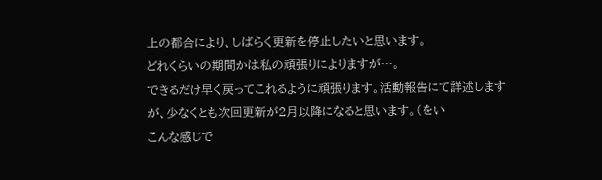上の都合により、しばらく更新を停止したいと思います。
どれくらいの期間かは私の頑張りによりますが…。
できるだけ早く戻ってこれるように頑張ります。活動報告にて詳述しますが、少なくとも次回更新が2月以降になると思います。(をい
こんな感じで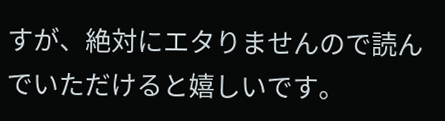すが、絶対にエタりませんので読んでいただけると嬉しいです。